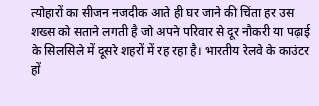त्योहारों का सीजन नजदीक आते ही घर जाने की चिंता हर उस शख्स को सताने लगती है जो अपने परिवार से दूर नौकरी या पढ़ाई के सिलसिले में दूसरे शहरों में रह रहा है। भारतीय रेलवे के काउंटर हों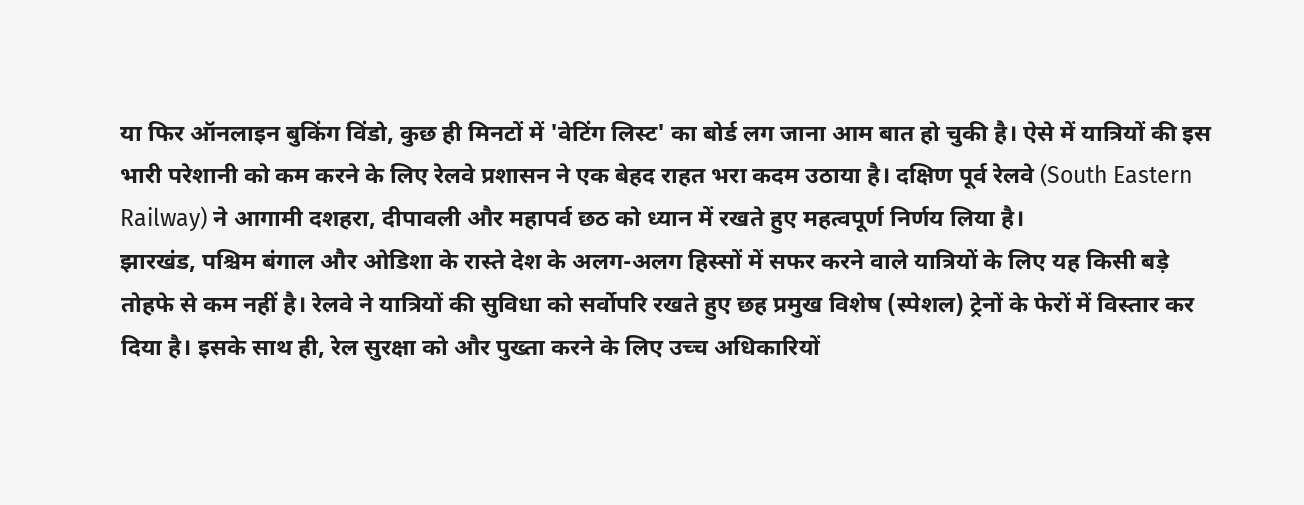या फिर ऑनलाइन बुकिंग विंडो, कुछ ही मिनटों में 'वेटिंग लिस्ट' का बोर्ड लग जाना आम बात हो चुकी है। ऐसे में यात्रियों की इस भारी परेशानी को कम करने के लिए रेलवे प्रशासन ने एक बेहद राहत भरा कदम उठाया है। दक्षिण पूर्व रेलवे (South Eastern Railway) ने आगामी दशहरा, दीपावली और महापर्व छठ को ध्यान में रखते हुए महत्वपूर्ण निर्णय लिया है।
झारखंड, पश्चिम बंगाल और ओडिशा के रास्ते देश के अलग-अलग हिस्सों में सफर करने वाले यात्रियों के लिए यह किसी बड़े तोहफे से कम नहीं है। रेलवे ने यात्रियों की सुविधा को सर्वोपरि रखते हुए छह प्रमुख विशेष (स्पेशल) ट्रेनों के फेरों में विस्तार कर दिया है। इसके साथ ही, रेल सुरक्षा को और पुख्ता करने के लिए उच्च अधिकारियों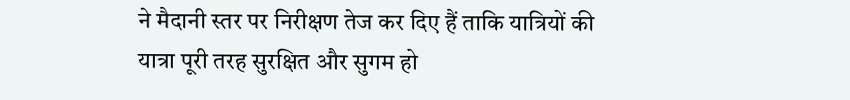ने मैदानी स्तर पर निरीक्षण तेज कर दिए हैं ताकि यात्रियों की यात्रा पूरी तरह सुरक्षित और सुगम हो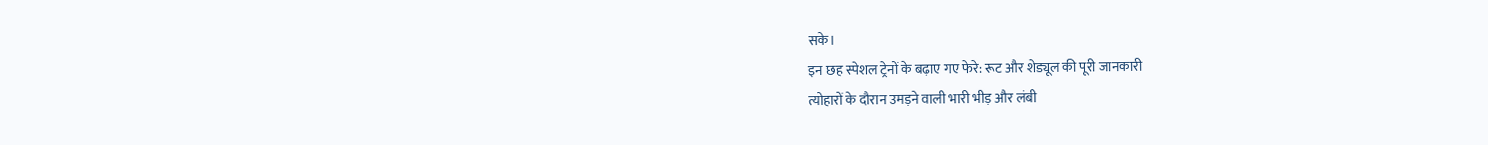सके।
इन छह स्पेशल ट्रेनों के बढ़ाए गए फेरे: रूट और शेड्यूल की पूरी जानकारी
त्योहारों के दौरान उमड़ने वाली भारी भीड़ और लंबी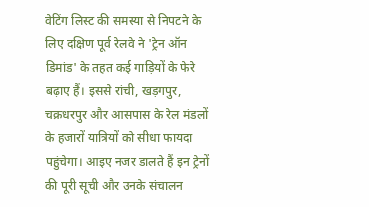वेटिंग लिस्ट की समस्या से निपटने के लिए दक्षिण पूर्व रेलवे ने 'ट्रेन ऑन डिमांड' के तहत कई गाड़ियों के फेरे बढ़ाए हैं। इससे रांची, खड़गपुर, चक्रधरपुर और आसपास के रेल मंडलों के हजारों यात्रियों को सीधा फायदा पहुंचेगा। आइए नजर डालते हैं इन ट्रेनों की पूरी सूची और उनके संचालन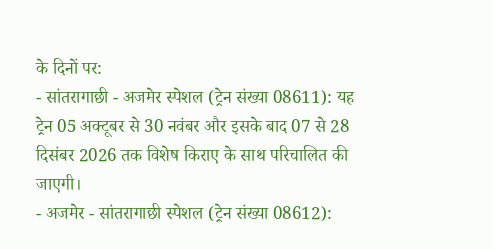के दिनों पर:
- सांतरागाछी - अजमेर स्पेशल (ट्रेन संख्या 08611): यह ट्रेन 05 अक्टूबर से 30 नवंबर और इसके बाद 07 से 28 दिसंबर 2026 तक विशेष किराए के साथ परिचालित की जाएगी।
- अजमेर - सांतरागाछी स्पेशल (ट्रेन संख्या 08612):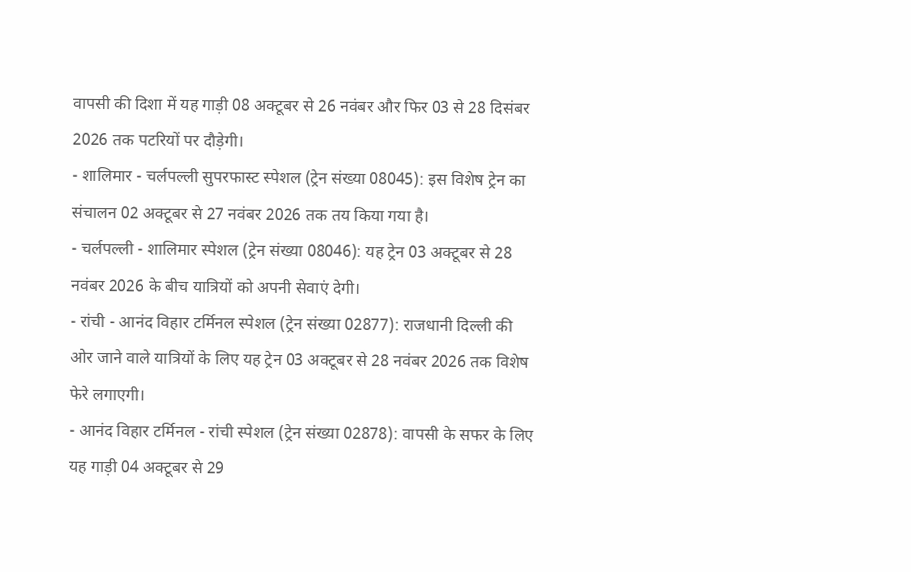वापसी की दिशा में यह गाड़ी 08 अक्टूबर से 26 नवंबर और फिर 03 से 28 दिसंबर 2026 तक पटरियों पर दौड़ेगी।
- शालिमार - चर्लपल्ली सुपरफास्ट स्पेशल (ट्रेन संख्या 08045): इस विशेष ट्रेन का संचालन 02 अक्टूबर से 27 नवंबर 2026 तक तय किया गया है।
- चर्लपल्ली - शालिमार स्पेशल (ट्रेन संख्या 08046): यह ट्रेन 03 अक्टूबर से 28 नवंबर 2026 के बीच यात्रियों को अपनी सेवाएं देगी।
- रांची - आनंद विहार टर्मिनल स्पेशल (ट्रेन संख्या 02877): राजधानी दिल्ली की ओर जाने वाले यात्रियों के लिए यह ट्रेन 03 अक्टूबर से 28 नवंबर 2026 तक विशेष फेरे लगाएगी।
- आनंद विहार टर्मिनल - रांची स्पेशल (ट्रेन संख्या 02878): वापसी के सफर के लिए यह गाड़ी 04 अक्टूबर से 29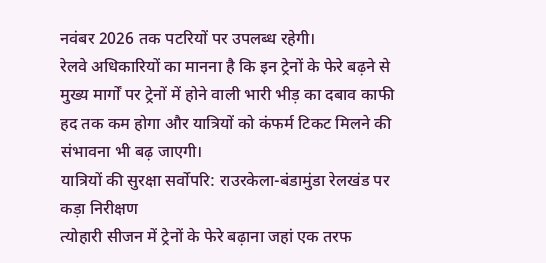नवंबर 2026 तक पटरियों पर उपलब्ध रहेगी।
रेलवे अधिकारियों का मानना है कि इन ट्रेनों के फेरे बढ़ने से मुख्य मार्गों पर ट्रेनों में होने वाली भारी भीड़ का दबाव काफी हद तक कम होगा और यात्रियों को कंफर्म टिकट मिलने की संभावना भी बढ़ जाएगी।
यात्रियों की सुरक्षा सर्वोपरि: राउरकेला-बंडामुंडा रेलखंड पर कड़ा निरीक्षण
त्योहारी सीजन में ट्रेनों के फेरे बढ़ाना जहां एक तरफ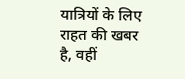यात्रियों के लिए राहत की खबर है, वहीं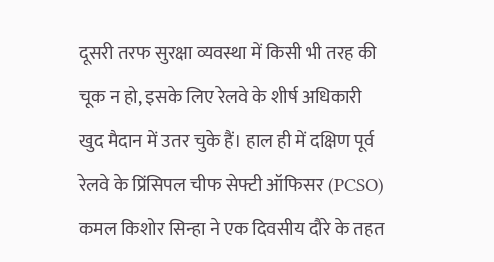दूसरी तरफ सुरक्षा व्यवस्था में किसी भी तरह की चूक न हो, इसके लिए रेलवे के शीर्ष अधिकारी खुद मैदान में उतर चुके हैं। हाल ही में दक्षिण पूर्व रेलवे के प्रिंसिपल चीफ सेफ्टी ऑफिसर (PCSO) कमल किशोर सिन्हा ने एक दिवसीय दौरे के तहत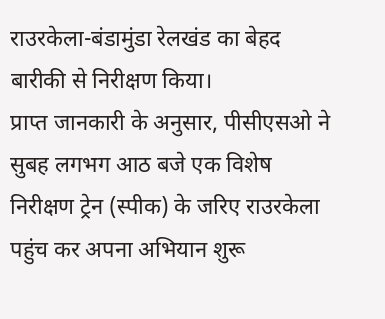राउरकेला-बंडामुंडा रेलखंड का बेहद बारीकी से निरीक्षण किया।
प्राप्त जानकारी के अनुसार, पीसीएसओ ने सुबह लगभग आठ बजे एक विशेष निरीक्षण ट्रेन (स्पीक) के जरिए राउरकेला पहुंच कर अपना अभियान शुरू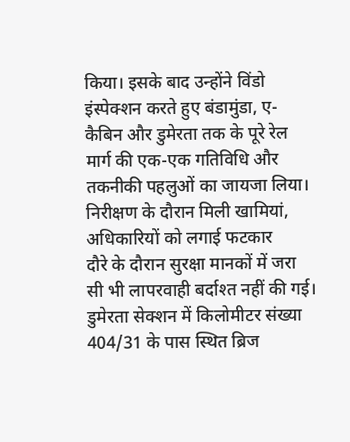किया। इसके बाद उन्होंने विंडो इंस्पेक्शन करते हुए बंडामुंडा, ए-कैबिन और डुमेरता तक के पूरे रेल मार्ग की एक-एक गतिविधि और तकनीकी पहलुओं का जायजा लिया।
निरीक्षण के दौरान मिली खामियां, अधिकारियों को लगाई फटकार
दौरे के दौरान सुरक्षा मानकों में जरा सी भी लापरवाही बर्दाश्त नहीं की गई। डुमेरता सेक्शन में किलोमीटर संख्या 404/31 के पास स्थित ब्रिज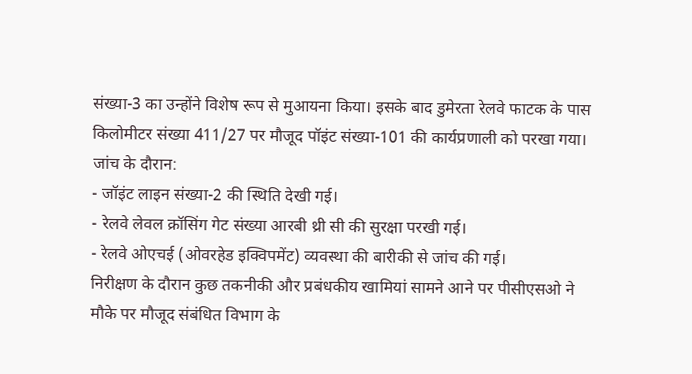संख्या-3 का उन्होंने विशेष रूप से मुआयना किया। इसके बाद डुमेरता रेलवे फाटक के पास किलोमीटर संख्या 411/27 पर मौजूद पॉइंट संख्या-101 की कार्यप्रणाली को परखा गया।
जांच के दौरान:
- जॉइंट लाइन संख्या-2 की स्थिति देखी गई।
- रेलवे लेवल क्रॉसिंग गेट संख्या आरबी थ्री सी की सुरक्षा परखी गई।
- रेलवे ओएचई (ओवरहेड इक्विपमेंट) व्यवस्था की बारीकी से जांच की गई।
निरीक्षण के दौरान कुछ तकनीकी और प्रबंधकीय खामियां सामने आने पर पीसीएसओ ने मौके पर मौजूद संबंधित विभाग के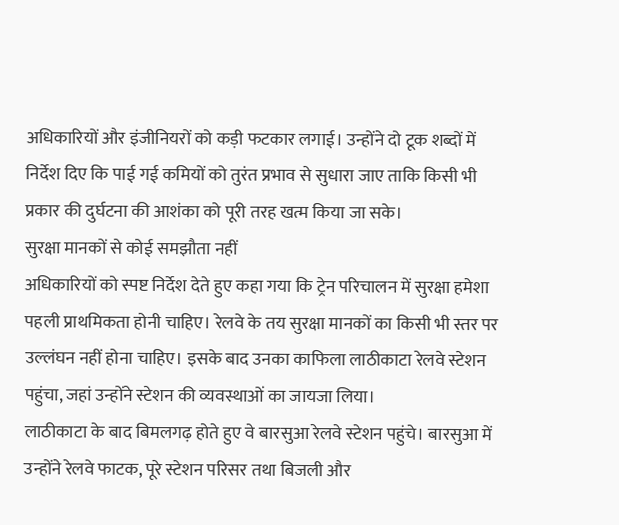अधिकारियों और इंजीनियरों को कड़ी फटकार लगाई। उन्होंने दो टूक शब्दों में निर्देश दिए कि पाई गई कमियों को तुरंत प्रभाव से सुधारा जाए ताकि किसी भी प्रकार की दुर्घटना की आशंका को पूरी तरह खत्म किया जा सके।
सुरक्षा मानकों से कोई समझौता नहीं
अधिकारियों को स्पष्ट निर्देश देते हुए कहा गया कि ट्रेन परिचालन में सुरक्षा हमेशा पहली प्राथमिकता होनी चाहिए। रेलवे के तय सुरक्षा मानकों का किसी भी स्तर पर उल्लंघन नहीं होना चाहिए। इसके बाद उनका काफिला लाठीकाटा रेलवे स्टेशन पहुंचा, जहां उन्होंने स्टेशन की व्यवस्थाओं का जायजा लिया।
लाठीकाटा के बाद बिमलगढ़ होते हुए वे बारसुआ रेलवे स्टेशन पहुंचे। बारसुआ में उन्होंने रेलवे फाटक, पूरे स्टेशन परिसर तथा बिजली और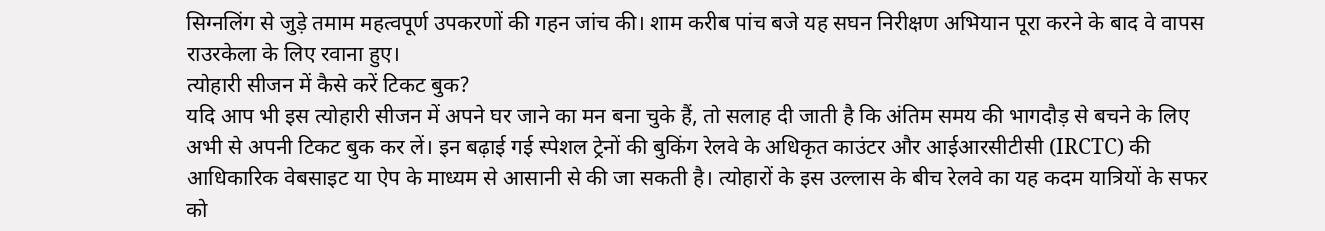सिग्नलिंग से जुड़े तमाम महत्वपूर्ण उपकरणों की गहन जांच की। शाम करीब पांच बजे यह सघन निरीक्षण अभियान पूरा करने के बाद वे वापस राउरकेला के लिए रवाना हुए।
त्योहारी सीजन में कैसे करें टिकट बुक?
यदि आप भी इस त्योहारी सीजन में अपने घर जाने का मन बना चुके हैं, तो सलाह दी जाती है कि अंतिम समय की भागदौड़ से बचने के लिए अभी से अपनी टिकट बुक कर लें। इन बढ़ाई गई स्पेशल ट्रेनों की बुकिंग रेलवे के अधिकृत काउंटर और आईआरसीटीसी (IRCTC) की आधिकारिक वेबसाइट या ऐप के माध्यम से आसानी से की जा सकती है। त्योहारों के इस उल्लास के बीच रेलवे का यह कदम यात्रियों के सफर को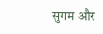सुगम और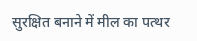सुरक्षित बनाने में मील का पत्थर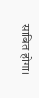साबित होगा।